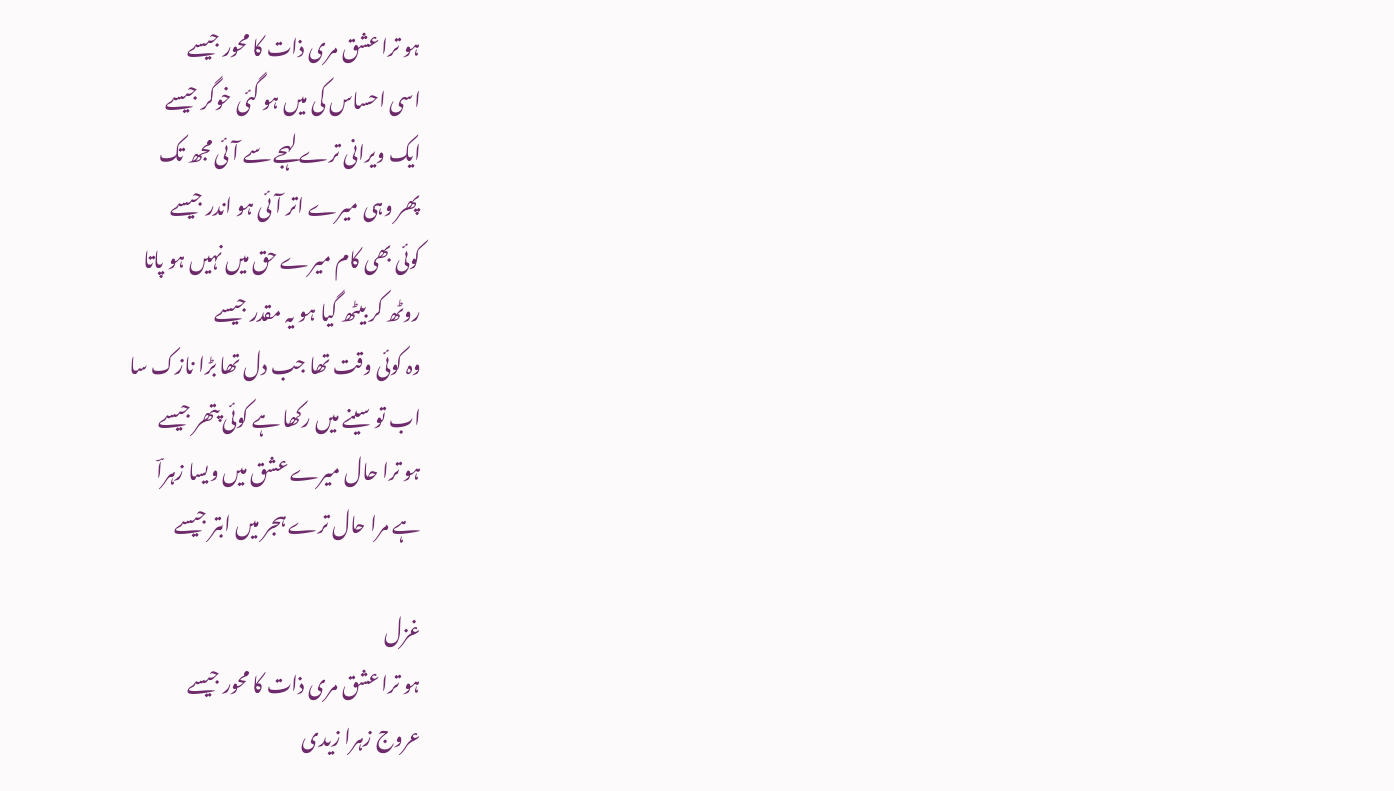ہو ترا عشق مری ذات کا محور جیسے
اسی احساس کی میں ہو گئی خوگر جیسے
ایک ویرانی ترے لہجے سے آئی مجھ تک
پھر وہی میرے اتر آئی ہو اندر جیسے
کوئی بھی کام میرے حق میں نہیں ہو پاتا
روٹھ کر بیٹھ گیا ہو یہ مقدر جیسے
وہ کوئی وقت تھا جب دل تھا بڑا نازک سا
اب تو سینے میں رکھا ہے کوئی پتھر جیسے
ہو ترا حال میرے عشق میں ویسا زہراؔ
ہے مرا حال ترے ہجر میں ابتر جیسے

غزل
ہو ترا عشق مری ذات کا محور جیسے
عروج زہرا زیدی